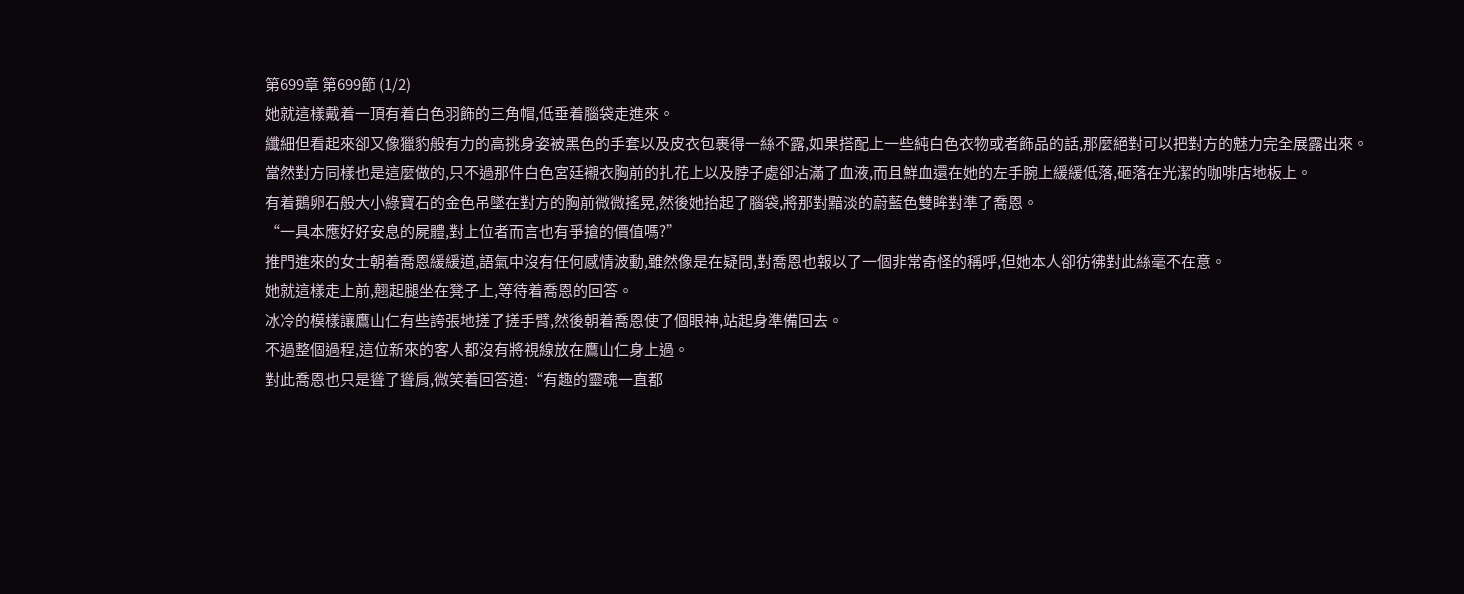第699章 第699節 (1/2)
她就這樣戴着一頂有着白色羽飾的三角帽,低垂着腦袋走進來。
纖細但看起來卻又像獵豹般有力的高挑身姿被黑色的手套以及皮衣包裹得一絲不露,如果搭配上一些純白色衣物或者飾品的話,那麼絕對可以把對方的魅力完全展露出來。
當然對方同樣也是這麼做的,只不過那件白色宮廷襯衣胸前的扎花上以及脖子處卻沾滿了血液,而且鮮血還在她的左手腕上緩緩低落,砸落在光潔的咖啡店地板上。
有着鵝卵石般大小綠寶石的金色吊墜在對方的胸前微微搖晃,然後她抬起了腦袋,將那對黯淡的蔚藍色雙眸對準了喬恩。
“一具本應好好安息的屍體,對上位者而言也有爭搶的價值嗎?”
推門進來的女士朝着喬恩緩緩道,語氣中沒有任何感情波動,雖然像是在疑問,對喬恩也報以了一個非常奇怪的稱呼,但她本人卻彷彿對此絲毫不在意。
她就這樣走上前,翹起腿坐在凳子上,等待着喬恩的回答。
冰冷的模樣讓鷹山仁有些誇張地搓了搓手臂,然後朝着喬恩使了個眼神,站起身準備回去。
不過整個過程,這位新來的客人都沒有將視線放在鷹山仁身上過。
對此喬恩也只是聳了聳肩,微笑着回答道:“有趣的靈魂一直都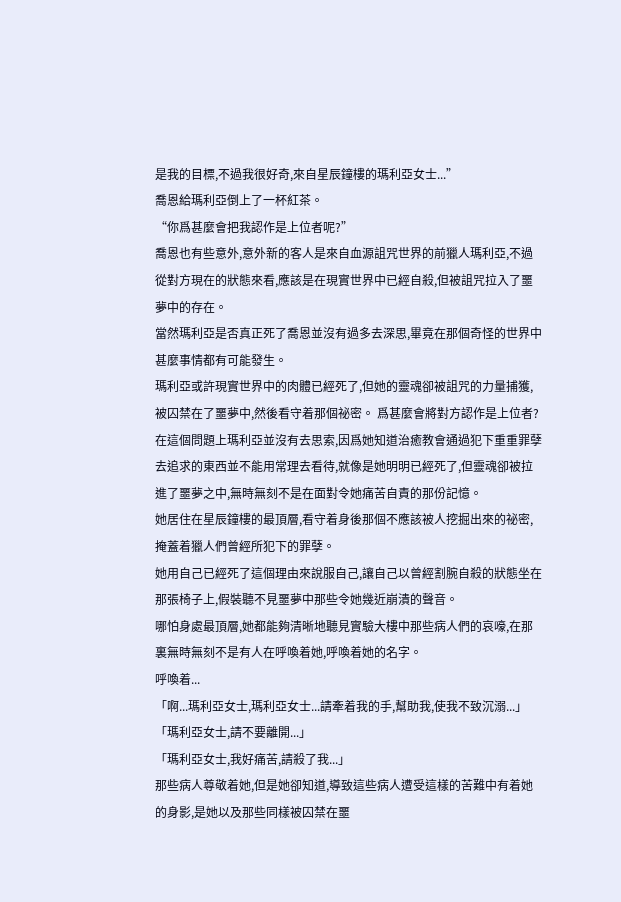是我的目標,不過我很好奇,來自星辰鐘樓的瑪利亞女士...”
喬恩給瑪利亞倒上了一杯紅茶。
“你爲甚麼會把我認作是上位者呢?”
喬恩也有些意外,意外新的客人是來自血源詛咒世界的前獵人瑪利亞,不過從對方現在的狀態來看,應該是在現實世界中已經自殺,但被詛咒拉入了噩夢中的存在。
當然瑪利亞是否真正死了喬恩並沒有過多去深思,畢竟在那個奇怪的世界中甚麼事情都有可能發生。
瑪利亞或許現實世界中的肉體已經死了,但她的靈魂卻被詛咒的力量捕獲,被囚禁在了噩夢中,然後看守着那個祕密。 爲甚麼會將對方認作是上位者?
在這個問題上瑪利亞並沒有去思索,因爲她知道治癒教會通過犯下重重罪孽去追求的東西並不能用常理去看待,就像是她明明已經死了,但靈魂卻被拉進了噩夢之中,無時無刻不是在面對令她痛苦自責的那份記憶。
她居住在星辰鐘樓的最頂層,看守着身後那個不應該被人挖掘出來的祕密,掩蓋着獵人們曾經所犯下的罪孽。
她用自己已經死了這個理由來說服自己,讓自己以曾經割腕自殺的狀態坐在那張椅子上,假裝聽不見噩夢中那些令她幾近崩潰的聲音。
哪怕身處最頂層,她都能夠清晰地聽見實驗大樓中那些病人們的哀嚎,在那裏無時無刻不是有人在呼喚着她,呼喚着她的名字。
呼喚着...
「啊...瑪利亞女士,瑪利亞女士...請牽着我的手,幫助我,使我不致沉溺...」
「瑪利亞女士,請不要離開...」
「瑪利亞女士,我好痛苦,請殺了我...」
那些病人尊敬着她,但是她卻知道,導致這些病人遭受這樣的苦難中有着她的身影,是她以及那些同樣被囚禁在噩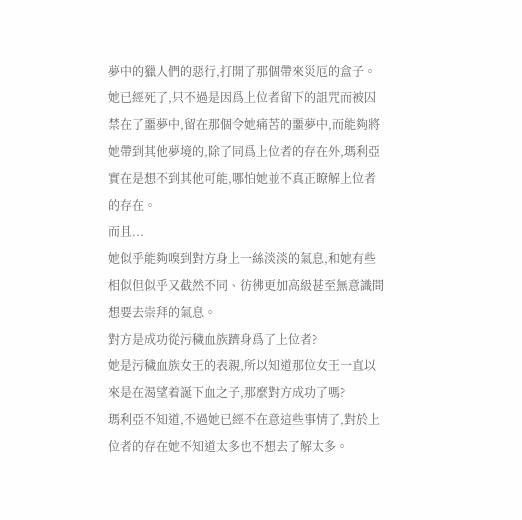夢中的獵人們的惡行,打開了那個帶來災厄的盒子。
她已經死了,只不過是因爲上位者留下的詛咒而被囚禁在了噩夢中,留在那個令她痛苦的噩夢中,而能夠將她帶到其他夢境的,除了同爲上位者的存在外,瑪利亞實在是想不到其他可能,哪怕她並不真正瞭解上位者的存在。
而且...
她似乎能夠嗅到對方身上一絲淡淡的氣息,和她有些相似但似乎又截然不同、彷彿更加高級甚至無意識間想要去崇拜的氣息。
對方是成功從污穢血族躋身爲了上位者?
她是污穢血族女王的表親,所以知道那位女王一直以來是在渴望着誕下血之子,那麼對方成功了嗎?
瑪利亞不知道,不過她已經不在意這些事情了,對於上位者的存在她不知道太多也不想去了解太多。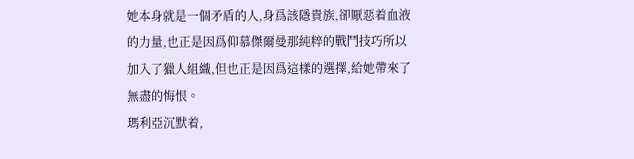她本身就是一個矛盾的人,身爲該隱貴族,卻厭惡着血液的力量,也正是因爲仰慕傑爾曼那純粹的戰鬥技巧所以加入了獵人組織,但也正是因爲這樣的選擇,給她帶來了無盡的悔恨。
瑪利亞沉默着,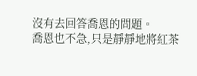沒有去回答喬恩的問題。
喬恩也不急,只是靜靜地將紅茶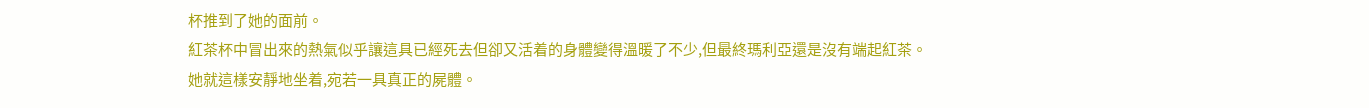杯推到了她的面前。
紅茶杯中冒出來的熱氣似乎讓這具已經死去但卻又活着的身體變得溫暖了不少,但最終瑪利亞還是沒有端起紅茶。
她就這樣安靜地坐着,宛若一具真正的屍體。